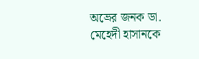অভ্রের জনক ডা. মেহেদী হাসানকে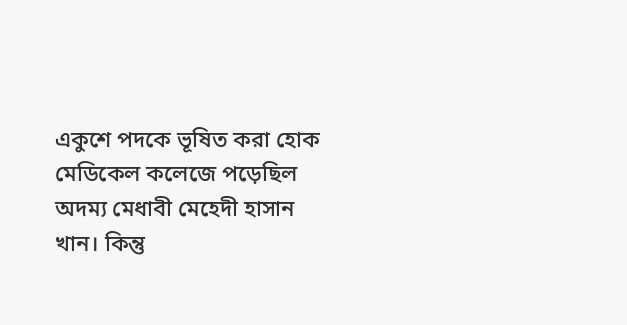একুশে পদকে ভূষিত করা হোক
মেডিকেল কলেজে পড়েছিল অদম্য মেধাবী মেহেদী হাসান খান। কিন্তু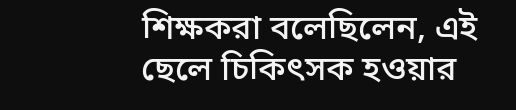শিক্ষকরা বলেছিলেন, এই ছেলে চিকিৎসক হওয়ার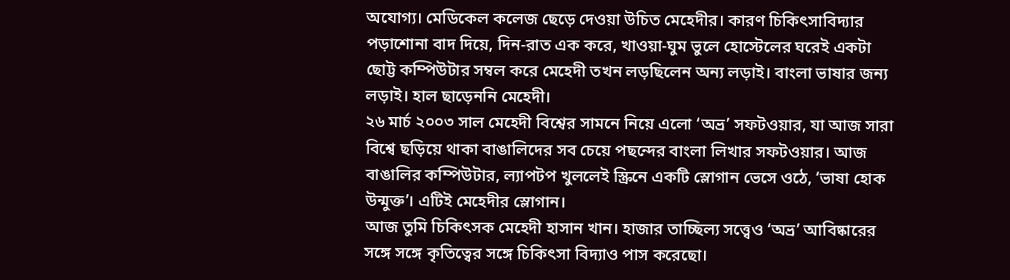অযোগ্য। মেডিকেল কলেজ ছেড়ে দেওয়া উচিত মেহেদীর। কারণ চিকিৎসাবিদ্যার পড়াশোনা বাদ দিয়ে, দিন-রাত এক করে, খাওয়া-ঘুম ভুলে হোস্টেলের ঘরেই একটা ছোট্ট কম্পিউটার সম্বল করে মেহেদী তখন লড়ছিলেন অন্য লড়াই। বাংলা ভাষার জন্য লড়াই। হাল ছাড়েননি মেহেদী।
২৬ মার্চ ২০০৩ সাল মেহেদী বিশ্বের সামনে নিয়ে এলো ‘অভ্র’ সফটওয়ার, যা আজ সারা বিশ্বে ছড়িয়ে থাকা বাঙালিদের সব চেয়ে পছন্দের বাংলা লিখার সফটওয়ার। আজ বাঙালির কম্পিউটার, ল্যাপটপ খুললেই স্ক্রিনে একটি স্লোগান ভেসে ওঠে, ‘ভাষা হোক উন্মুক্ত’। এটিই মেহেদীর স্লোগান।
আজ তুমি চিকিৎসক মেহেদী হাসান খান। হাজার তাচ্ছিল্য সত্ত্বেও ‘অভ্র’ আবিষ্কারের সঙ্গে সঙ্গে কৃতিত্বের সঙ্গে চিকিৎসা বিদ্যাও পাস করেছো।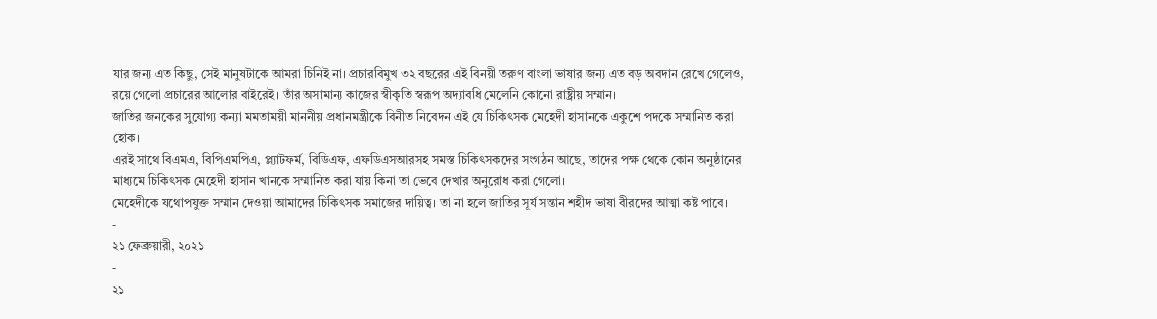যার জন্য এত কিছু, সেই মানুষটাকে আমরা চিনিই না। প্রচারবিমুখ ৩২ বছরের এই বিনয়ী তরুণ বাংলা ভাষার জন্য এত বড় অবদান রেখে গেলেও, রয়ে গেলো প্রচারের আলোর বাইরেই। তাঁর অসামান্য কাজের স্বীকৃতি স্বরূপ অদ্যাবধি মেলেনি কোনো রাষ্ট্রীয় সম্মান।
জাতির জনকের সুযোগ্য কন্যা মমতাময়ী মাননীয় প্রধানমন্ত্রীকে বিনীত নিবেদন এই যে চিকিৎসক মেহেদী হাসানকে একুশে পদকে সম্মানিত করা হোক।
এরই সাথে বিএমএ, বিপিএমপিএ, প্ল্যাটফর্ম, বিডিএফ, এফডিএসআরসহ সমস্ত চিকিৎসকদের সংগঠন আছে, তাদের পক্ষ থেকে কোন অনুষ্ঠানের মাধ্যমে চিকিৎসক মেহেদী হাসান খানকে সম্মানিত করা যায় কিনা তা ভেবে দেখার অনুরোধ করা গেলো।
মেহেদীকে যথোপযুক্ত সম্মান দেওয়া আমাদের চিকিৎসক সমাজের দায়িত্ব। তা না হলে জাতির সূর্য সন্তান শহীদ ভাষা বীরদের আত্মা কষ্ট পাবে।
-
২১ ফেব্রুয়ারী, ২০২১
-
২১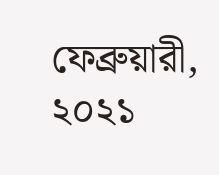ফেব্রুয়ারী, ২০২১